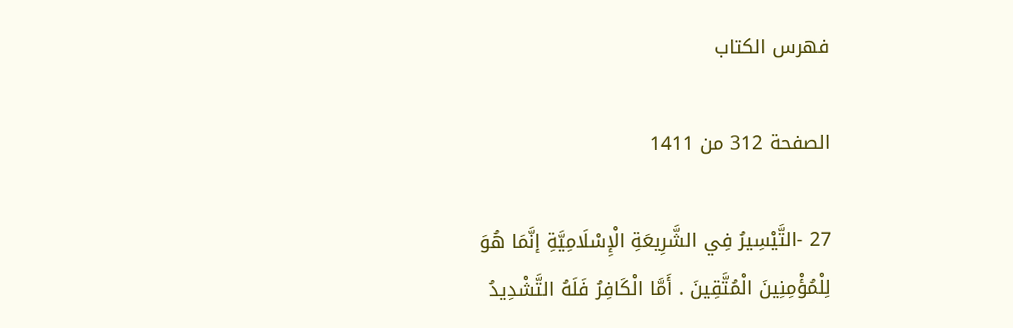فهرس الكتاب

الصفحة 312 من 1411

27 -التَّيْسِيرُ فِي الشَّرِيعَةِ الْإِسْلَامِيَّةِ إنَّمَا هُوَ لِلْمُؤْمِنِينَ الْمُتَّقِينَ . أَمَّا الْكَافِرُ فَلَهُ التَّشْدِيدُ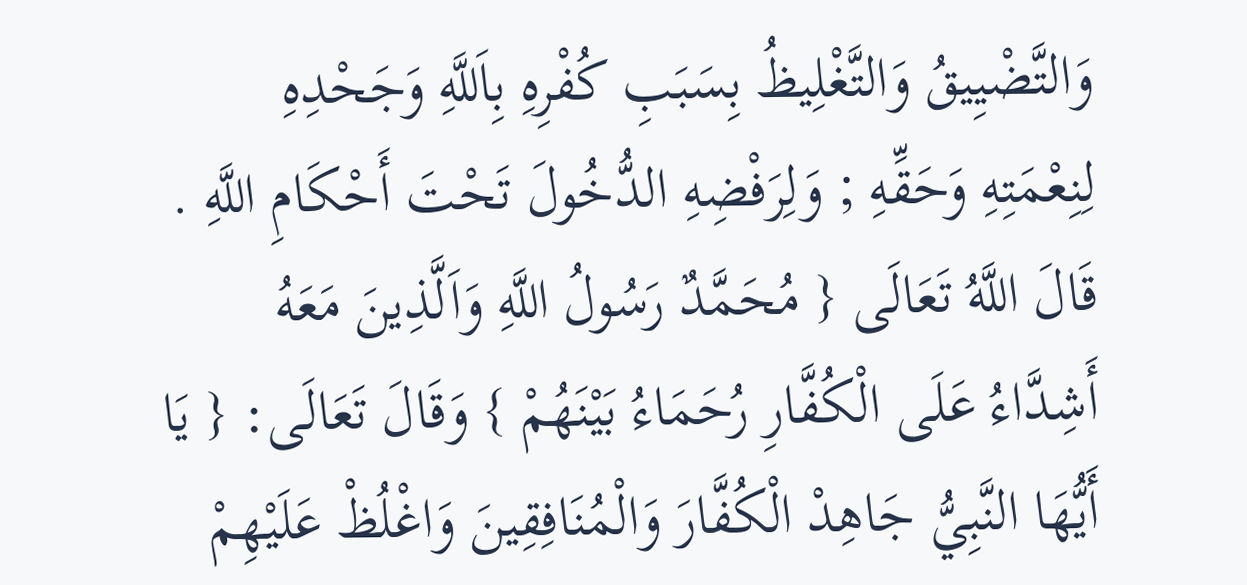وَالتَّضْيِيقُ وَالتَّغْلِيظُ بِسَبَبِ كُفْرِهِ بِاَللَّهِ وَجَحْدِهِ لِنِعْمَتِهِ وَحَقِّهِ ; وَلِرَفْضِهِ الدُّخُولَ تَحْتَ أَحْكَامِ اللَّهِ . قَالَ اللَّهُ تَعَالَى { مُحَمَّدٌ رَسُولُ اللَّهِ وَاَلَّذِينَ مَعَهُ أَشِدَّاءُ عَلَى الْكُفَّارِ رُحَمَاءُ بَيْنَهُمْ } وَقَالَ تَعَالَى: { يَا أَيُّهَا النَّبِيُّ جَاهِدْ الْكُفَّارَ وَالْمُنَافِقِينَ وَاغْلُظْ عَلَيْهِمْ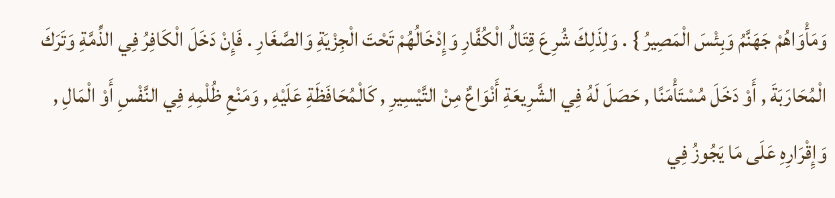وَمَأْوَاهُمْ جَهَنَّمُ وَبِئْسَ الْمَصِيرُ } . وَلِذَلِكَ شُرِعَ قِتَالُ الْكُفَّارِ وَإِدْخَالُهُمْ تَحْتَ الْجِزْيَةِ وَالصَّغَارِ . فَإِنْ دَخَلَ الْكَافِرُ فِي الذِّمَّةِ وَتَرَكَ الْمُحَارَبَةَ , أَوْ دَخَلَ مُسْتَأْمَنًا , حَصَلَ لَهُ فِي الشَّرِيعَةِ أَنْوَاعٌ مِنْ التَّيْسِيرِ , كَالْمُحَافَظَةِ عَلَيْهِ , وَمَنْعِ ظُلْمِهِ فِي النَّفْسِ أَوْ الْمَالِ , وَإِقْرَارِهِ عَلَى مَا يَجُوزُ فِي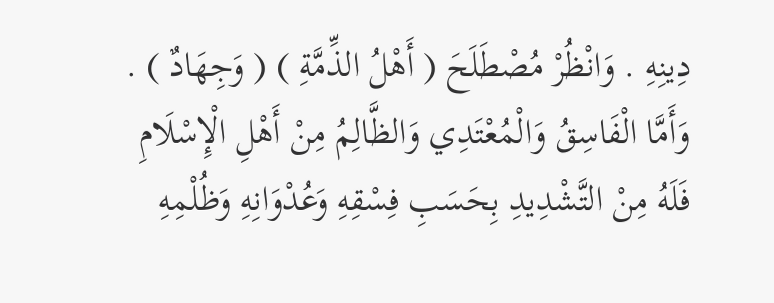دِينِهِ . وَانْظُرْ مُصْطَلَحَ ( أَهْلُ الذِّمَّةِ ) ( وَجِهَادٌ ) . وَأَمَّا الْفَاسِقُ وَالْمُعْتَدِي وَالظَّالِمُ مِنْ أَهْلِ الْإِسْلَامِ فَلَهُ مِنْ التَّشْدِيدِ بِحَسَبِ فِسْقِهِ وَعُدْوَانِهِ وَظُلْمِهِ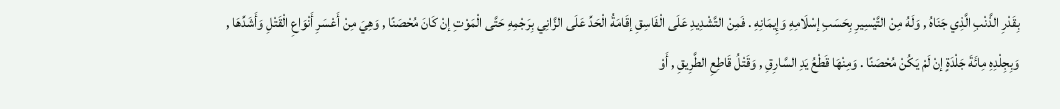بِقَدْرِ الذَّنْبِ الَّذِي جَنَاهُ , وَلَهُ مِنْ التَّيْسِيرِ بِحَسَبِ إسْلَامِهِ وَإِيمَانِهِ . فَمِنْ التَّشْدِيدِ عَلَى الْفَاسِقِ إقَامَةُ الْحَدِّ عَلَى الزَّانِي بِرَجْمِهِ حَتَّى الْمَوْتِ إنْ كَانَ مُحْصَنًا , وَهِيَ مِنْ أَعْسَرِ أَنْوَاعِ الْقَتْلِ وَأَشَدِّهَا , وَبِجِلْدِهِ مِائَةَ جَلْدَةٍ إنْ لَمْ يَكُنْ مُحْصَنًا . وَمِنْهَا قَطْعُ يَدِ السَّارِقِ , وَقَتْلُ قَاطِعِ الطَّرِيقِ , أَوْ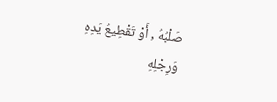صَلْبُهُ , أَوْ تَقْطِيعُ يَدِهِ وَرِجْلِهِ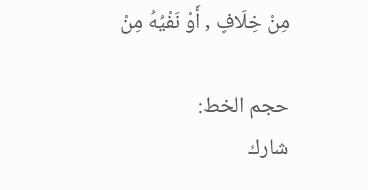مِنْ خِلَافٍ , أَوْ نَفْيُهُ مِنْ

حجم الخط:
شارك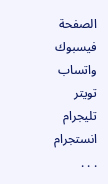الصفحة
فيسبوك واتساب تويتر تليجرام انستجرام
. . .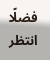فضلًا انتظر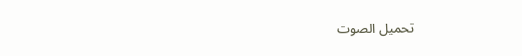تحميل الصوت